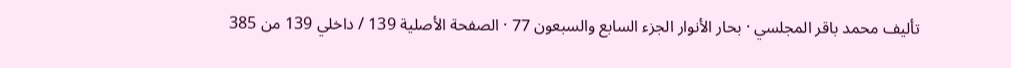تأليف محمد باقر المجلسي · بحار الأنوار الجزء السابع والسبعون 77 · الصفحة الأصلية 139 / داخلي 139 من 385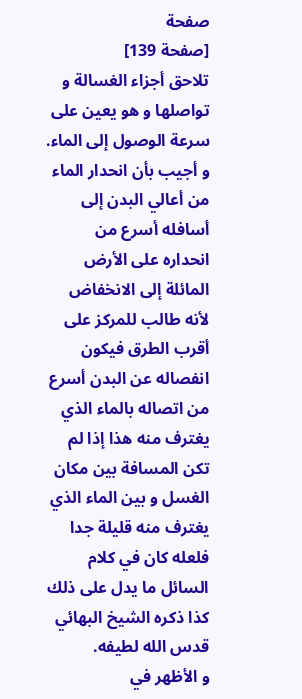صفحة
[صفحة 139]
تلاحق أجزاء الغسالة و تواصلها و هو يعين على سرعة الوصول إلى الماء.
و أجيب بأن انحدار الماء من أعالي البدن إلى أسافله أسرع من انحداره على الأرض المائلة إلى الانخفاض لأنه طالب للمركز على أقرب الطرق فيكون انفصاله عن البدن أسرع من اتصاله بالماء الذي يغترف منه هذا إذا لم تكن المسافة بين مكان الغسل و بين الماء الذي يغترف منه قليلة جدا فلعله كان في كلام السائل ما يدل على ذلك كذا ذكره الشيخ البهائي قدس الله لطيفه.
و الأظهر في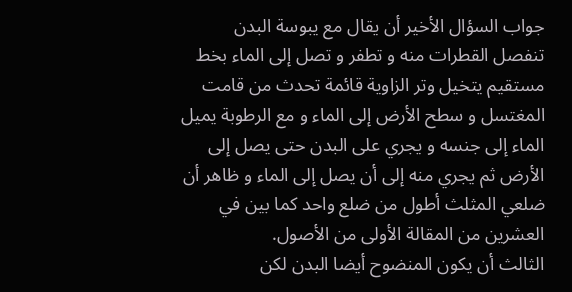جواب السؤال الأخير أن يقال مع يبوسة البدن تنفصل القطرات منه و تطفر و تصل إلى الماء بخط مستقيم يتخيل وتر الزاوية قائمة تحدث من قامت المغتسل و سطح الأرض إلى الماء و مع الرطوبة يميل الماء إلى جنسه و يجري على البدن حتى يصل إلى الأرض ثم يجري منه إلى أن يصل إلى الماء و ظاهر أن ضلعي المثلث أطول من ضلع واحد كما بين في العشرين من المقالة الأولى من الأصول.
الثالث أن يكون المنضوح أيضا البدن لكن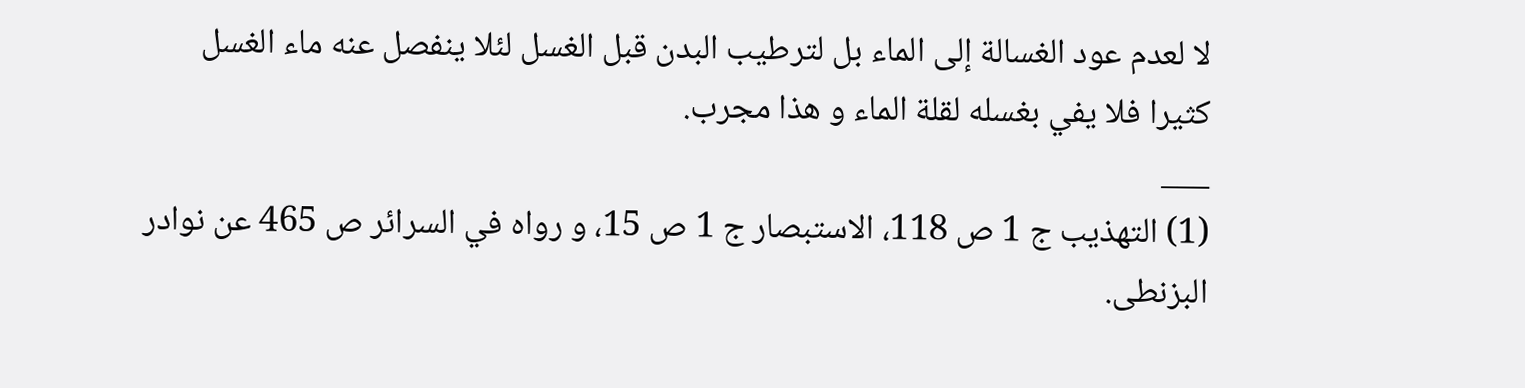لا لعدم عود الغسالة إلى الماء بل لترطيب البدن قبل الغسل لئلا ينفصل عنه ماء الغسل كثيرا فلا يفي بغسله لقلة الماء و هذا مجرب.
___
(1) التهذيب ج 1 ص 118، الاستبصار ج 1 ص 15، و رواه في السرائر ص 465 عن نوادر البزنطى.